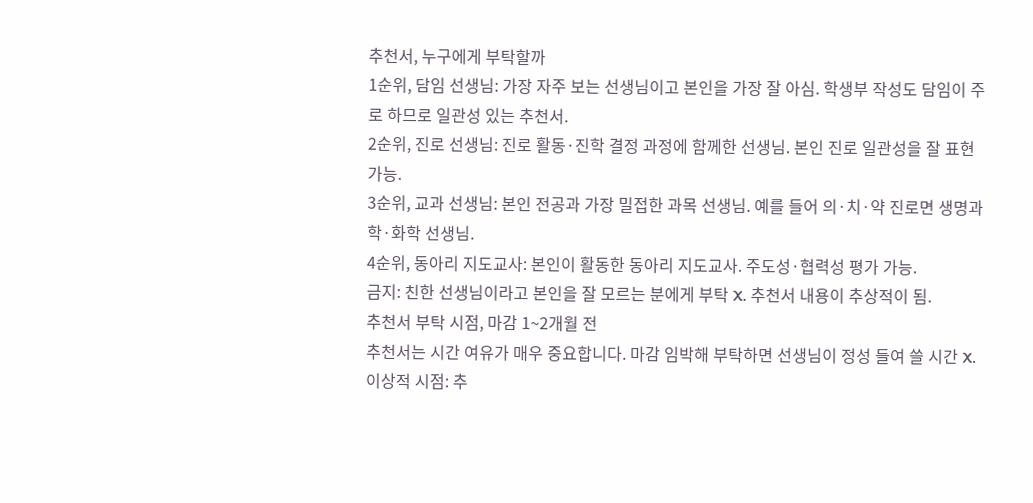추천서, 누구에게 부탁할까
1순위, 담임 선생님: 가장 자주 보는 선생님이고 본인을 가장 잘 아심. 학생부 작성도 담임이 주로 하므로 일관성 있는 추천서.
2순위, 진로 선생님: 진로 활동·진학 결정 과정에 함께한 선생님. 본인 진로 일관성을 잘 표현 가능.
3순위, 교과 선생님: 본인 전공과 가장 밀접한 과목 선생님. 예를 들어 의·치·약 진로면 생명과학·화학 선생님.
4순위, 동아리 지도교사: 본인이 활동한 동아리 지도교사. 주도성·협력성 평가 가능.
금지: 친한 선생님이라고 본인을 잘 모르는 분에게 부탁 X. 추천서 내용이 추상적이 됨.
추천서 부탁 시점, 마감 1~2개월 전
추천서는 시간 여유가 매우 중요합니다. 마감 임박해 부탁하면 선생님이 정성 들여 쓸 시간 X.
이상적 시점: 추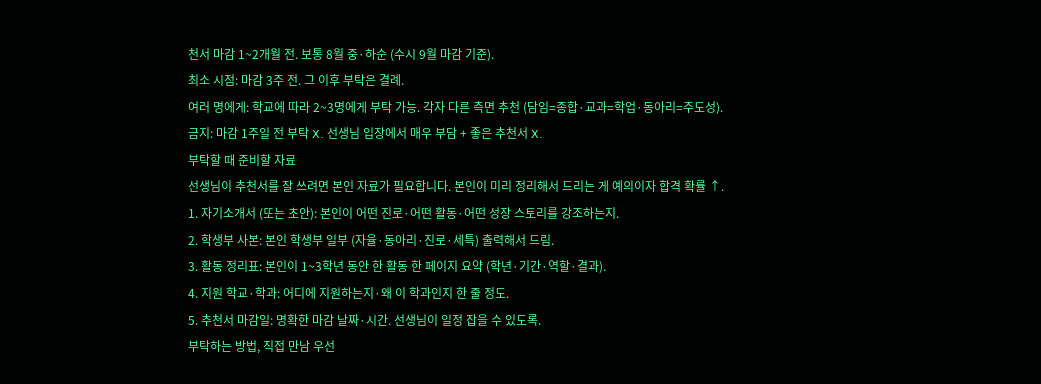천서 마감 1~2개월 전. 보통 8월 중·하순 (수시 9월 마감 기준).
최소 시점: 마감 3주 전. 그 이후 부탁은 결례.
여러 명에게: 학교에 따라 2~3명에게 부탁 가능. 각자 다른 측면 추천 (담임=종합·교과=학업·동아리=주도성).
금지: 마감 1주일 전 부탁 X. 선생님 입장에서 매우 부담 + 좋은 추천서 X.
부탁할 때 준비할 자료
선생님이 추천서를 잘 쓰려면 본인 자료가 필요합니다. 본인이 미리 정리해서 드리는 게 예의이자 합격 확률 ↑.
1. 자기소개서 (또는 초안): 본인이 어떤 진로·어떤 활동·어떤 성장 스토리를 강조하는지.
2. 학생부 사본: 본인 학생부 일부 (자율·동아리·진로·세특) 출력해서 드림.
3. 활동 정리표: 본인이 1~3학년 동안 한 활동 한 페이지 요약 (학년·기간·역할·결과).
4. 지원 학교·학과: 어디에 지원하는지·왜 이 학과인지 한 줄 정도.
5. 추천서 마감일: 명확한 마감 날짜·시간. 선생님이 일정 잡을 수 있도록.
부탁하는 방법, 직접 만남 우선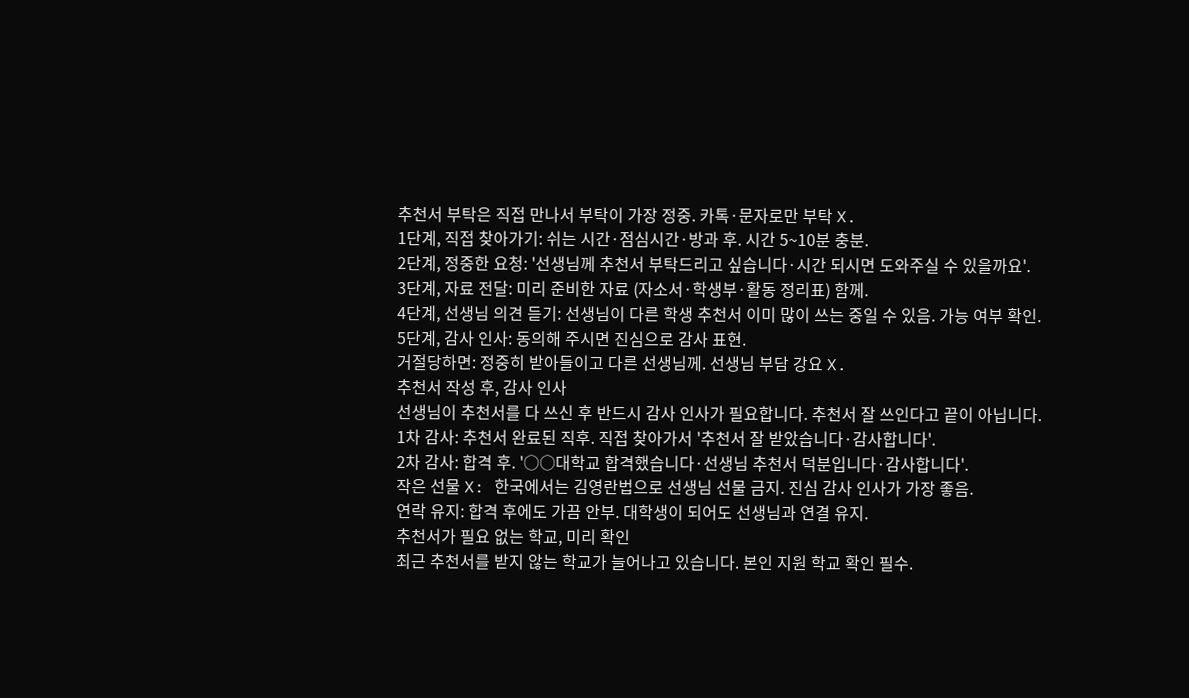추천서 부탁은 직접 만나서 부탁이 가장 정중. 카톡·문자로만 부탁 X.
1단계, 직접 찾아가기: 쉬는 시간·점심시간·방과 후. 시간 5~10분 충분.
2단계, 정중한 요청: '선생님께 추천서 부탁드리고 싶습니다·시간 되시면 도와주실 수 있을까요'.
3단계, 자료 전달: 미리 준비한 자료 (자소서·학생부·활동 정리표) 함께.
4단계, 선생님 의견 듣기: 선생님이 다른 학생 추천서 이미 많이 쓰는 중일 수 있음. 가능 여부 확인.
5단계, 감사 인사: 동의해 주시면 진심으로 감사 표현.
거절당하면: 정중히 받아들이고 다른 선생님께. 선생님 부담 강요 X.
추천서 작성 후, 감사 인사
선생님이 추천서를 다 쓰신 후 반드시 감사 인사가 필요합니다. 추천서 잘 쓰인다고 끝이 아닙니다.
1차 감사: 추천서 완료된 직후. 직접 찾아가서 '추천서 잘 받았습니다·감사합니다'.
2차 감사: 합격 후. '○○대학교 합격했습니다·선생님 추천서 덕분입니다·감사합니다'.
작은 선물 X: 한국에서는 김영란법으로 선생님 선물 금지. 진심 감사 인사가 가장 좋음.
연락 유지: 합격 후에도 가끔 안부. 대학생이 되어도 선생님과 연결 유지.
추천서가 필요 없는 학교, 미리 확인
최근 추천서를 받지 않는 학교가 늘어나고 있습니다. 본인 지원 학교 확인 필수.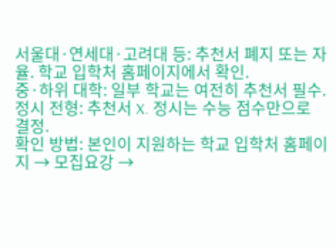서울대·연세대·고려대 등: 추천서 폐지 또는 자율. 학교 입학처 홈페이지에서 확인.
중·하위 대학: 일부 학교는 여전히 추천서 필수.
정시 전형: 추천서 X. 정시는 수능 점수만으로 결정.
확인 방법: 본인이 지원하는 학교 입학처 홈페이지 → 모집요강 →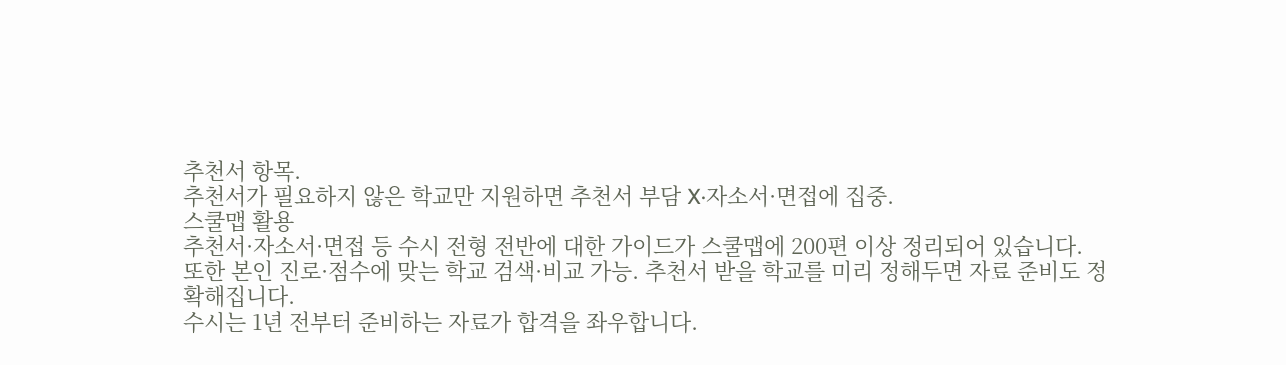추천서 항목.
추천서가 필요하지 않은 학교만 지원하면 추천서 부담 X·자소서·면접에 집중.
스쿨맵 활용
추천서·자소서·면접 등 수시 전형 전반에 대한 가이드가 스쿨맵에 200편 이상 정리되어 있습니다.
또한 본인 진로·점수에 맞는 학교 검색·비교 가능. 추천서 받을 학교를 미리 정해두면 자료 준비도 정확해집니다.
수시는 1년 전부터 준비하는 자료가 합격을 좌우합니다.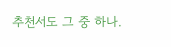추천서도 그 중 하나.